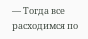— Тогда все расходимся по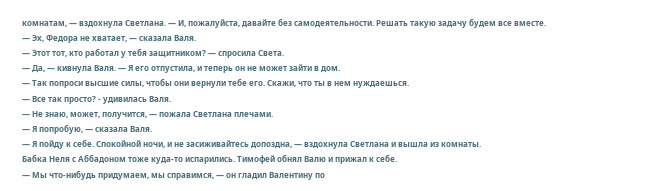комнатам, — вздохнула Светлана. — И, пожалуйста, давайте без самодеятельности. Решать такую задачу будем все вместе.
— Эх, Федора не хватает, — сказала Валя.
— Этот тот, кто работал у тебя защитником? — спросила Света.
— Да, — кивнула Валя. — Я его отпустила, и теперь он не может зайти в дом.
— Так попроси высшие силы, чтобы они вернули тебе его. Скажи, что ты в нем нуждаешься.
— Все так просто? - удивилась Валя.
— Не знаю, может, получится, — пожала Светлана плечами.
— Я попробую, — сказала Валя.
— Я пойду к себе. Спокойной ночи, и не засиживайтесь допоздна, — вздохнула Светлана и вышла из комнаты.
Бабка Неля с Аббадоном тоже куда-то испарились. Тимофей обнял Валю и прижал к себе.
— Мы что-нибудь придумаем, мы справимся, — он гладил Валентину по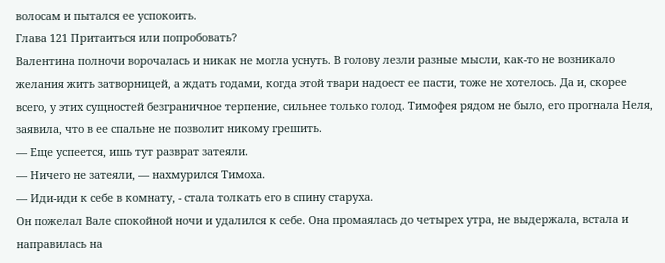волосам и пытался ее успокоить.
Глава 121 Притаиться или попробовать?
Валентина полночи ворочалась и никак не могла уснуть. В голову лезли разные мысли, как-то не возникало желания жить затворницей, а ждать годами, когда этой твари надоест ее пасти, тоже не хотелось. Да и, скорее всего, у этих сущностей безграничное терпение, сильнее только голод. Тимофея рядом не было, его прогнала Неля, заявила, что в ее спальне не позволит никому грешить.
— Еще успеется, ишь тут разврат затеяли.
— Ничего не затеяли, — нахмурился Тимоха.
— Иди-иди к себе в комнату, - стала толкать его в спину старуха.
Он пожелал Вале спокойной ночи и удалился к себе. Она промаялась до четырех утра, не выдержала, встала и направилась на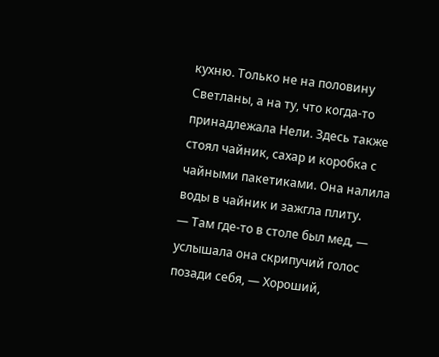кухню. Только не на половину Светланы, а на ту, что когда-то принадлежала Нели. Здесь также стоял чайник, сахар и коробка с чайными пакетиками. Она налила воды в чайник и зажгла плиту.
— Там где-то в столе был мед, — услышала она скрипучий голос позади себя, — Хороший,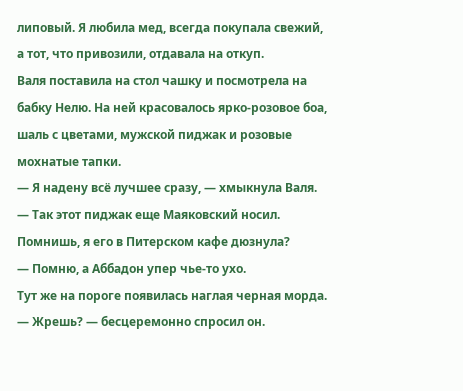липовый. Я любила мед, всегда покупала свежий, а тот, что привозили, отдавала на откуп.
Валя поставила на стол чашку и посмотрела на бабку Нелю. На ней красовалось ярко-розовое боа, шаль с цветами, мужской пиджак и розовые мохнатые тапки.
— Я надену всё лучшее сразу, — хмыкнула Валя.
— Так этот пиджак еще Маяковский носил. Помнишь, я его в Питерском кафе дюзнула?
— Помню, а Аббадон упер чье-то ухо.
Тут же на пороге появилась наглая черная морда.
— Жрешь? — бесцеремонно спросил он.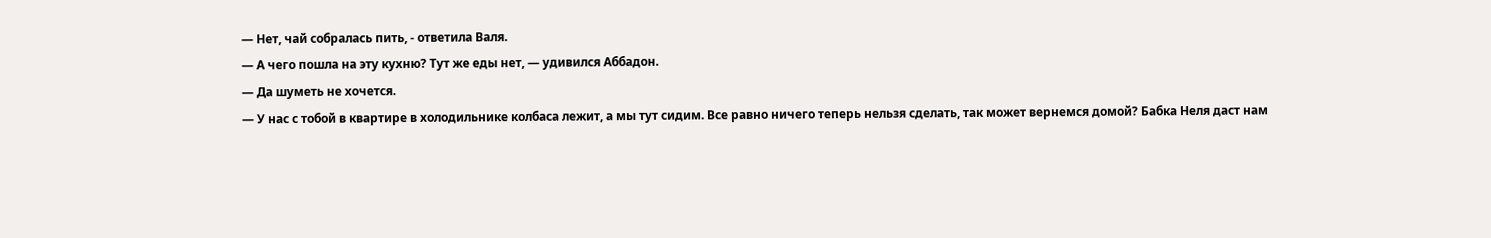— Нет, чай собралась пить, - ответила Валя.
— А чего пошла на эту кухню? Тут же еды нет, — удивился Аббадон.
— Да шуметь не хочется.
— У нас с тобой в квартире в холодильнике колбаса лежит, а мы тут сидим. Все равно ничего теперь нельзя сделать, так может вернемся домой? Бабка Неля даст нам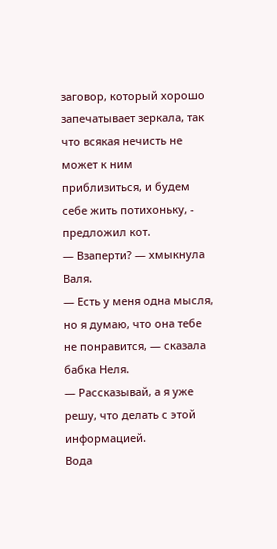заговор, который хорошо запечатывает зеркала, так что всякая нечисть не может к ним приблизиться, и будем себе жить потихоньку, - предложил кот.
— Взаперти? — хмыкнула Валя.
— Есть у меня одна мысля, но я думаю, что она тебе не понравится, — сказала бабка Неля.
— Рассказывай, а я уже решу, что делать с этой информацией.
Вода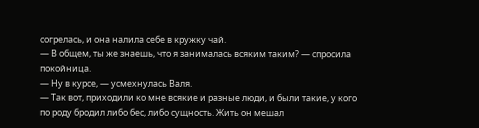согрелась, и она налила себе в кружку чай.
— В общем, ты же знаешь, что я занималась всяким таким? — спросила покойница.
— Ну в курсе, — усмехнулась Валя.
— Так вот, приходили ко мне всякие и разные люди, и были такие, у кого по роду бродил либо бес, либо сущность. Жить он мешал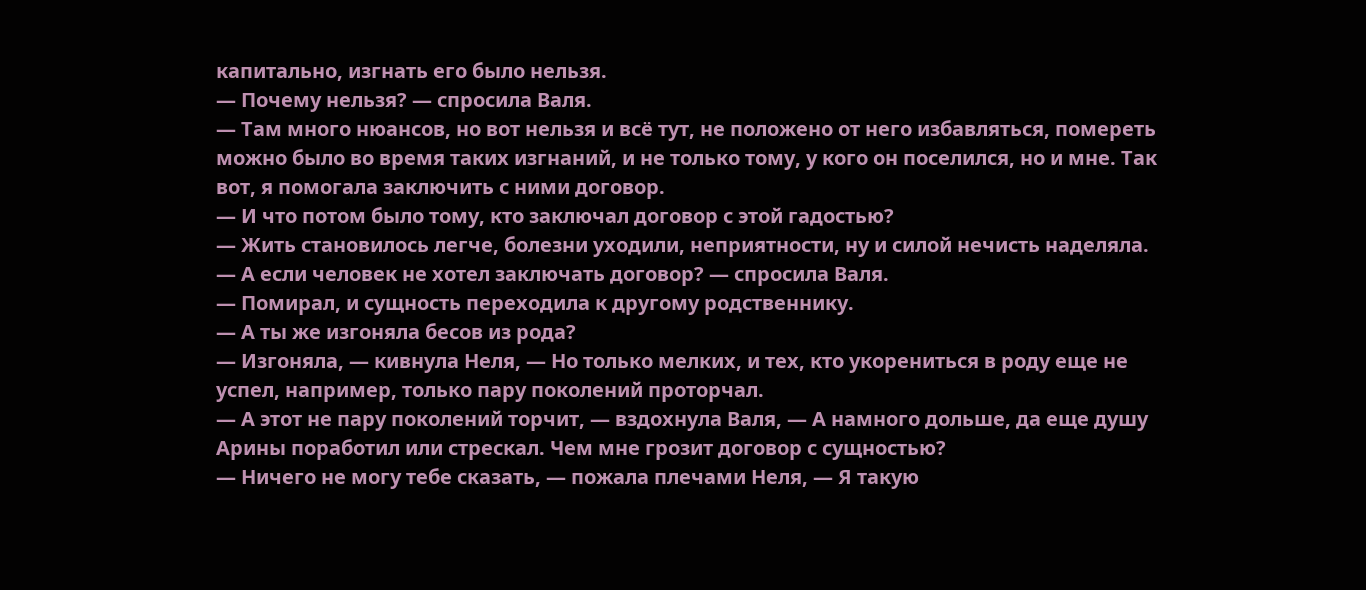капитально, изгнать его было нельзя.
— Почему нельзя? — спросила Валя.
— Там много нюансов, но вот нельзя и всё тут, не положено от него избавляться, помереть можно было во время таких изгнаний, и не только тому, у кого он поселился, но и мне. Так вот, я помогала заключить с ними договор.
— И что потом было тому, кто заключал договор с этой гадостью?
— Жить становилось легче, болезни уходили, неприятности, ну и силой нечисть наделяла.
— А если человек не хотел заключать договор? — спросила Валя.
— Помирал, и сущность переходила к другому родственнику.
— А ты же изгоняла бесов из рода?
— Изгоняла, — кивнула Неля, — Но только мелких, и тех, кто укорениться в роду еще не успел, например, только пару поколений проторчал.
— А этот не пару поколений торчит, — вздохнула Валя, — А намного дольше, да еще душу Арины поработил или стрескал. Чем мне грозит договор с сущностью?
— Ничего не могу тебе сказать, — пожала плечами Неля, — Я такую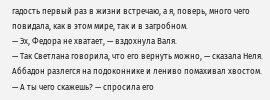гадость первый раз в жизни встречаю, а я, поверь, много чего повидала, как в этом мире, так и в загробном.
— Эх, Федора не хватает, — вздохнула Валя.
— Так Светлана говорила, что его вернуть можно, — сказала Неля.
Аббадон разлегся на подоконнике и лениво помахивал хвостом.
— А ты чего скажешь? — спросила его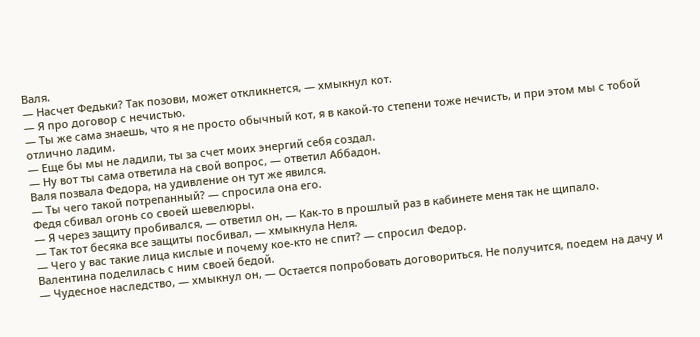Валя.
— Насчет Федьки? Так позови, может откликнется, — хмыкнул кот.
— Я про договор с нечистью.
— Ты же сама знаешь, что я не просто обычный кот, я в какой-то степени тоже нечисть, и при этом мы с тобой отлично ладим.
— Еще бы мы не ладили, ты за счет моих энергий себя создал.
— Ну вот ты сама ответила на свой вопрос, — ответил Аббадон.
Валя позвала Федора, на удивление он тут же явился.
— Ты чего такой потрепанный? — спросила она его.
Федя сбивал огонь со своей шевелюры.
— Я через защиту пробивался, — ответил он, — Как-то в прошлый раз в кабинете меня так не щипало.
— Так тот бесяка все защиты посбивал, — хмыкнула Неля.
— Чего у вас такие лица кислые и почему кое-кто не спит? — спросил Федор.
Валентина поделилась с ним своей бедой.
— Чудесное наследство, — хмыкнул он, — Остается попробовать договориться. Не получится, поедем на дачу и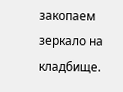закопаем зеркало на кладбище.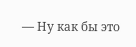— Ну как бы это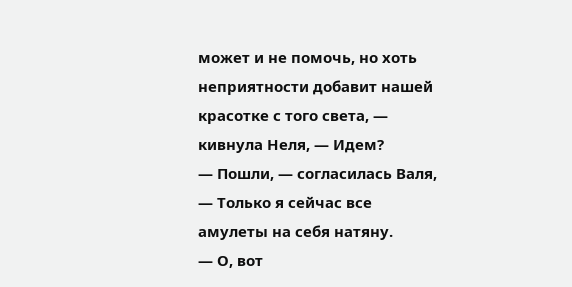может и не помочь, но хоть неприятности добавит нашей красотке с того света, — кивнула Неля, — Идем?
— Пошли, — согласилась Валя, — Только я сейчас все амулеты на себя натяну.
— О, вот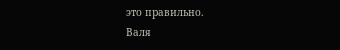это правильно.
Валя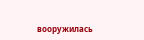вооружилась